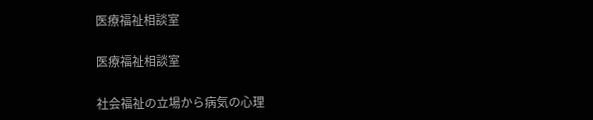医療福祉相談室

医療福祉相談室

社会福祉の立場から病気の心理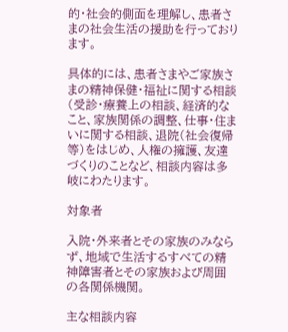的・社会的側面を理解し、患者さまの社会生活の援助を行っております。

具体的には、患者さまやご家族さまの精神保健・福祉に関する相談(受診・療養上の相談、経済的なこと、家族関係の調整、仕事・住まいに関する相談、退院(社会復帰等)をはじめ、人権の擁護、友達づくりのことなど、相談内容は多岐にわたります。

対象者

入院・外来者とその家族のみならず、地域で生活するすべての精神障害者とその家族および周囲の各関係機関。

主な相談内容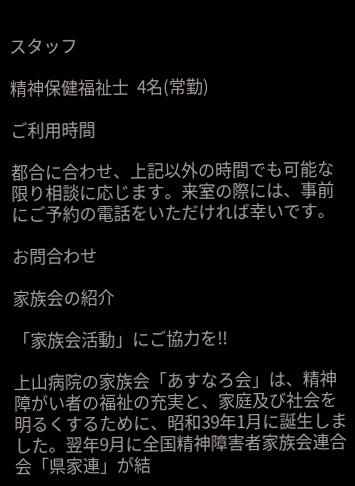スタッフ

精神保健福祉士  4名(常勤)

ご利用時間

都合に合わせ、上記以外の時間でも可能な限り相談に応じます。来室の際には、事前にご予約の電話をいただければ幸いです。

お問合わせ

家族会の紹介

「家族会活動」にご協力を!!

上山病院の家族会「あすなろ会」は、精神障がい者の福祉の充実と、家庭及び社会を明るくするために、昭和39年1月に誕生しました。翌年9月に全国精神障害者家族会連合会「県家連」が結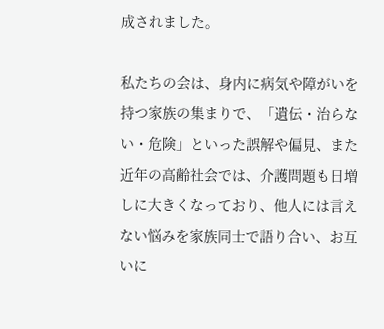成されました。

私たちの会は、身内に病気や障がいを持つ家族の集まりで、「遺伝・治らない・危険」といった誤解や偏見、また近年の高齢社会では、介護問題も日増しに大きくなっており、他人には言えない悩みを家族同士で語り合い、お互いに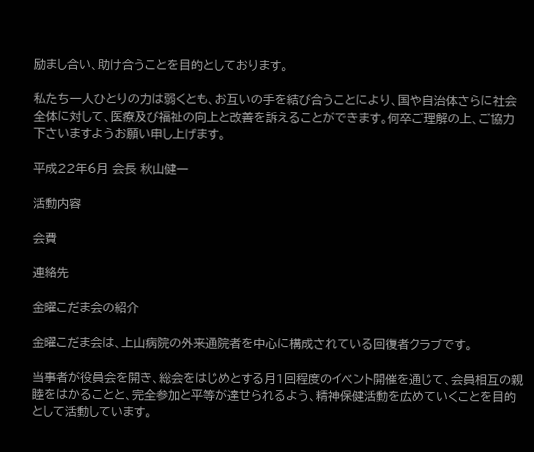励まし合い、助け合うことを目的としております。

私たち一人ひとりの力は弱くとも、お互いの手を結び合うことにより、国や自治体さらに社会全体に対して、医療及び福祉の向上と改善を訴えることができます。何卒ご理解の上、ご協力下さいますようお願い申し上げます。

平成22年6月 会長 秋山健一

活動内容

会費

連絡先

金曜こだま会の紹介

金曜こだま会は、上山病院の外来通院者を中心に構成されている回復者クラブです。

当事者が役員会を開き、総会をはじめとする月1回程度のイベント開催を通じて、会員相互の親睦をはかることと、完全参加と平等が達せられるよう、精神保健活動を広めていくことを目的として活動しています。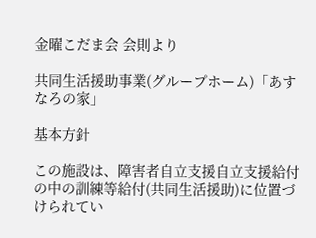金曜こだま会 会則より

共同生活援助事業(グループホーム)「あすなろの家」

基本方針

この施設は、障害者自立支援自立支援給付の中の訓練等給付(共同生活援助)に位置づけられてい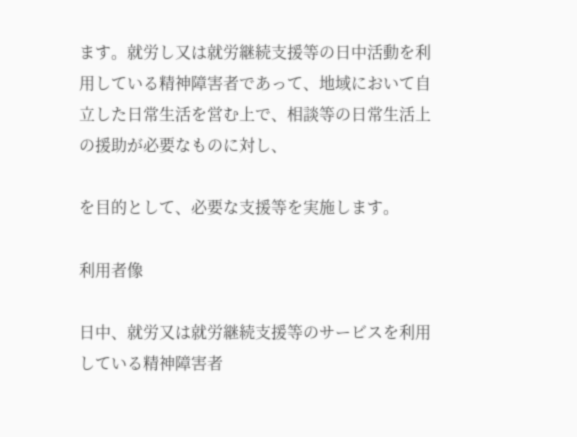ます。就労し又は就労継続支援等の日中活動を利用している精神障害者であって、地域において自立した日常生活を営む上で、相談等の日常生活上の援助が必要なものに対し、

を目的として、必要な支援等を実施します。

利用者像

日中、就労又は就労継続支援等のサービスを利用している精神障害者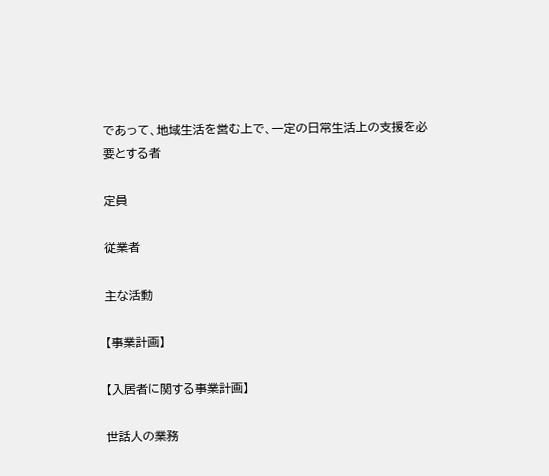であって、地域生活を営む上で、一定の日常生活上の支援を必要とする者

定員

従業者

主な活動

【事業計画】

【入居者に関する事業計画】

世話人の業務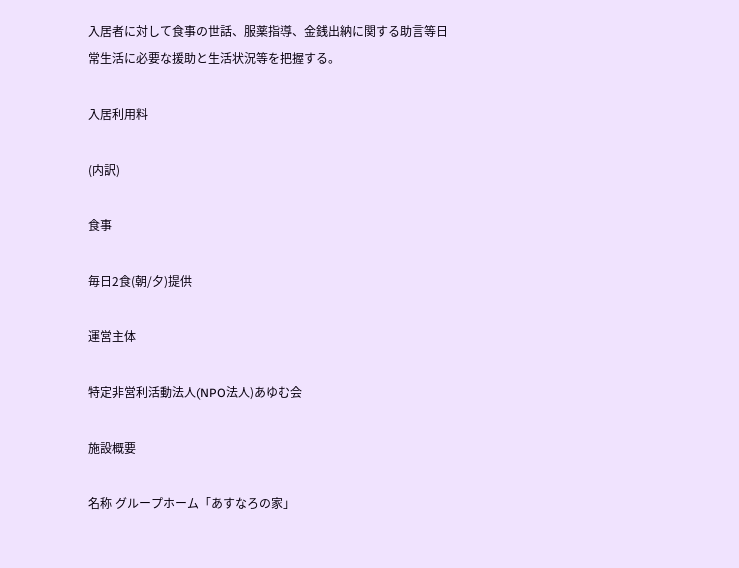入居者に対して食事の世話、服薬指導、金銭出納に関する助言等日常生活に必要な援助と生活状況等を把握する。

入居利用料

(内訳)

食事

毎日2食(朝/夕)提供

運営主体

特定非営利活動法人(NPO法人)あゆむ会

施設概要

名称 グループホーム「あすなろの家」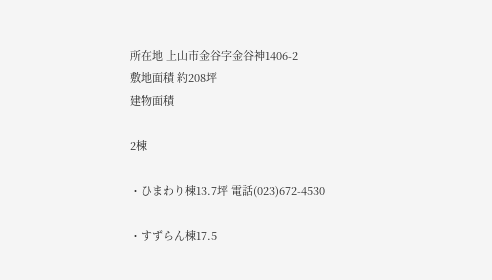所在地 上山市金谷字金谷神1406-2
敷地面積 約208坪
建物面積

2棟

・ひまわり棟13.7坪 電話(023)672-4530

・すずらん棟17.5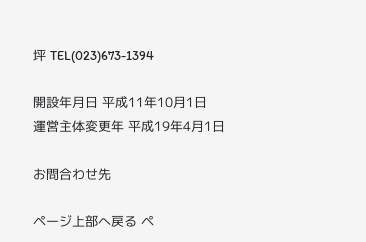坪 TEL(023)673-1394

開設年月日 平成11年10月1日
運営主体変更年 平成19年4月1日

お問合わせ先

ページ上部へ戻る ペ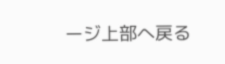ージ上部へ戻る